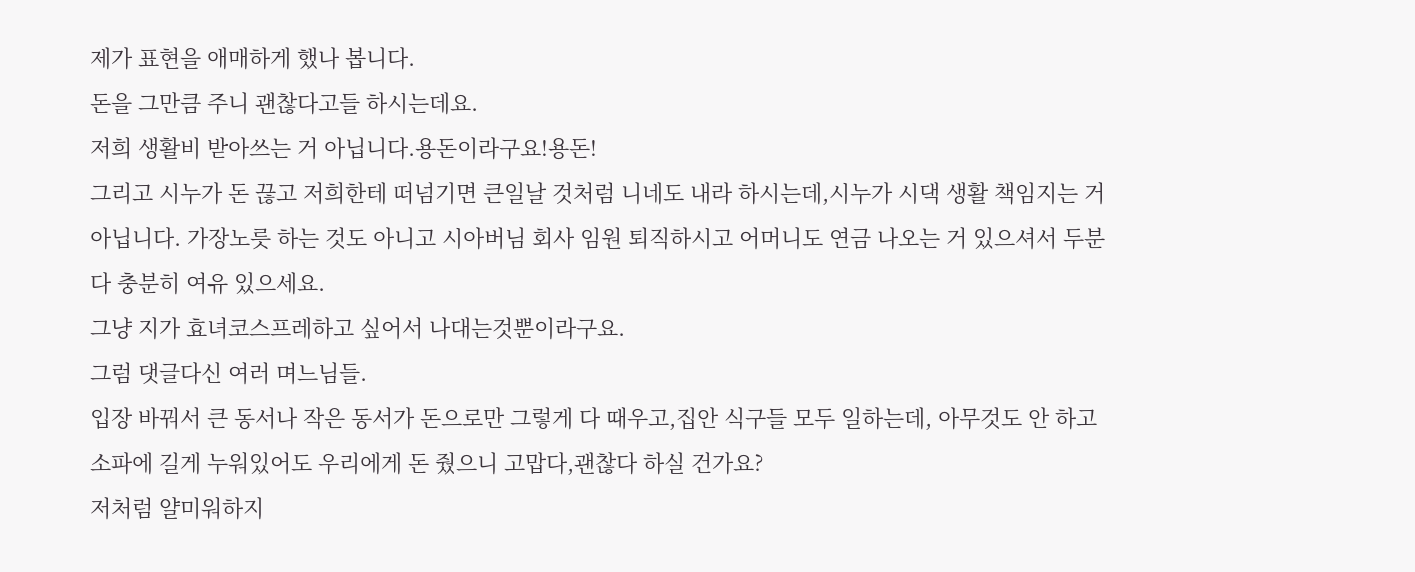제가 표현을 애매하게 했나 봅니다.
돈을 그만큼 주니 괜찮다고들 하시는데요.
저희 생활비 받아쓰는 거 아닙니다.용돈이라구요!용돈!
그리고 시누가 돈 끊고 저희한테 떠넘기면 큰일날 것처럼 니네도 내라 하시는데,시누가 시댁 생활 책임지는 거 아닙니다. 가장노릇 하는 것도 아니고 시아버님 회사 임원 퇴직하시고 어머니도 연금 나오는 거 있으셔서 두분 다 충분히 여유 있으세요.
그냥 지가 효녀코스프레하고 싶어서 나대는것뿐이라구요.
그럼 댓글다신 여러 며느님들.
입장 바꿔서 큰 동서나 작은 동서가 돈으로만 그렇게 다 때우고,집안 식구들 모두 일하는데, 아무것도 안 하고 소파에 길게 누워있어도 우리에게 돈 줬으니 고맙다,괜찮다 하실 건가요?
저처럼 얄미워하지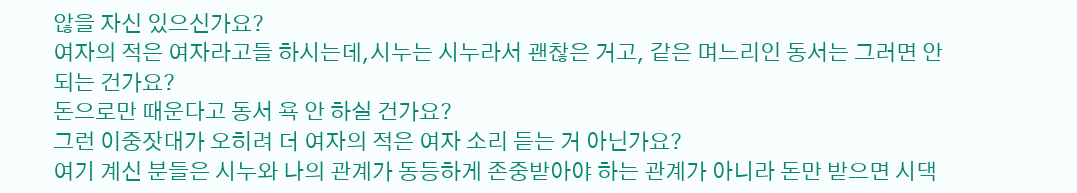않을 자신 있으신가요?
여자의 적은 여자라고들 하시는데,시누는 시누라서 괜찮은 거고, 같은 며느리인 동서는 그러면 안되는 건가요?
돈으로만 때운다고 동서 욕 안 하실 건가요?
그런 이중잣대가 오히려 더 여자의 적은 여자 소리 듣는 거 아닌가요?
여기 계신 분들은 시누와 나의 관계가 동등하게 존중받아야 하는 관계가 아니라 돈만 받으면 시댁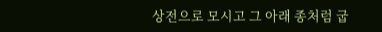상전으로 모시고 그 아래 종처럼 굽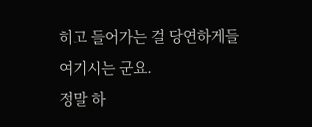히고 들어가는 걸 당연하게들 여기시는 군요.
정말 하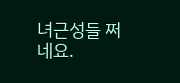녀근성들 쩌네요.